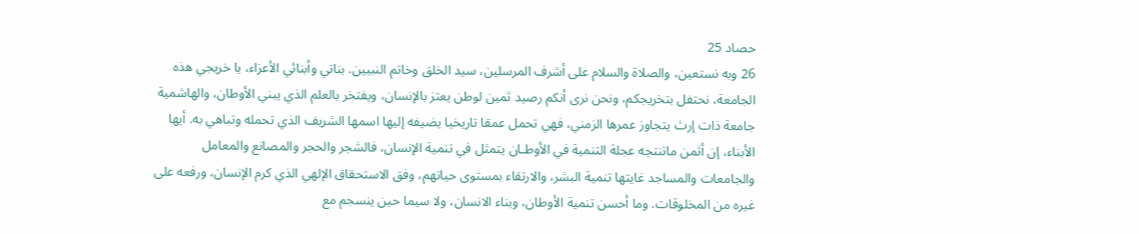حصاد 25
26 وبه نستعين، والصلاة والسلام على أشرف المرسلين، سيد الخلق وخاتم النبيين. بناتي وأبنائي الأعزاء، يا خريجي هذه الجامعة، نحتفل بتخريجكم، ونحن نرى أنكم رصيد ثمين لوطن يعتز بالإنسان، ويفتخر بالعلم الذي يبني الأوطان، والهاشمية جامعة ذات إرث يتجاوز عمرها الزمني، فهي تحمل عمقا تاريخيا يضيفه إليها اسمها الشريف الذي تحمله وتباهي به. أيها الأبناء، إن أثمن ماتنتجه عجلة التنمية في الأوطـان يتمثل في تنمية الإنسان، فالشجر والحجر والمصانع والمعامل والجامعات والمساجد غايتها تنمية البشر، والارتقاء بمستوى حياتهم، وفق الاستحقاق الإلهي الذي كرم الإنسان، ورفعه على غيره من المخلوقات. وما أحسن تنمية الأوطان، وبناء الانسان، ولا سيما حين ينسجم مع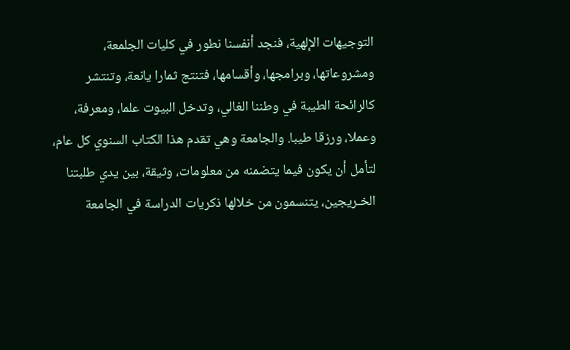التوجيهات الإلهية، فنجد أنفسنا نطور في كليات الجلمعة، ومشروعاتها، وبرامجها، وأقسامها، فتنتج ثمارا يانعة، وتنتشر كالرائحة الطيبة في وطننا الغالي، وتدخل البيوت علما، ومعرفة، وعملا، ورزقا طيبا. والجامعة وهي تقدم هذا الكتاب السنوي كل عام، لتأمل أن يكون فيما يتضمنه من معلومات، وثيقة، بين يدي طلبتنا الخـريجين، يتنسمون من خلالها ذكريات الدراسة في الجامعة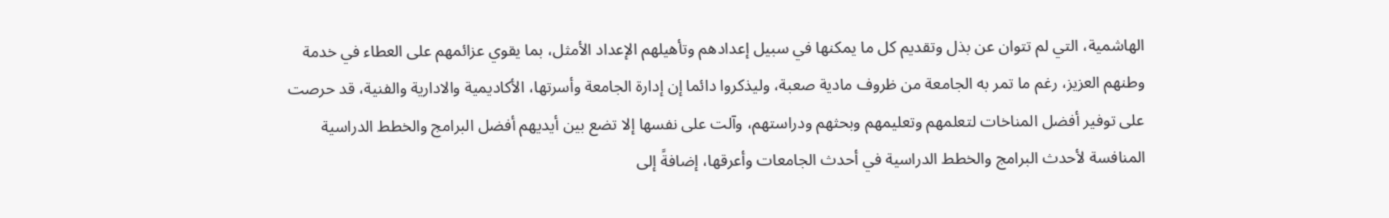الهاشمية، التي لم تتوان عن بذل وتقديم كل ما يمكنها في سبيل إعدادهم وتأهيلهم الإعداد الأمثل، بما يقوي عزائمهم على العطاء في خدمة وطنهم العزيز، رغم ما تمر به الجامعة من ظروف مادية صعبة، وليذكروا دائما إن إدارة الجامعة وأسرتها، الأكاديمية والادارية والفنية، قد حرصت على توفير أفضل المناخات لتعلمهم وتعليمهم وبحثهم ودراستهم، وآلت على نفسها إلا تضع بين أيديهم أفضل البرامج والخطط الدراسية المنافسة لأحدث البرامج والخطط الدراسية في أحدث الجامعات وأعرقها، إضافةً إلى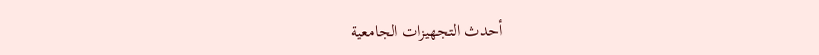أحدث التجهيزات الجامعية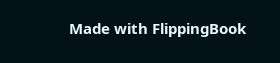Made with FlippingBook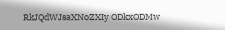RkJQdWJsaXNoZXIy ODkxODMw